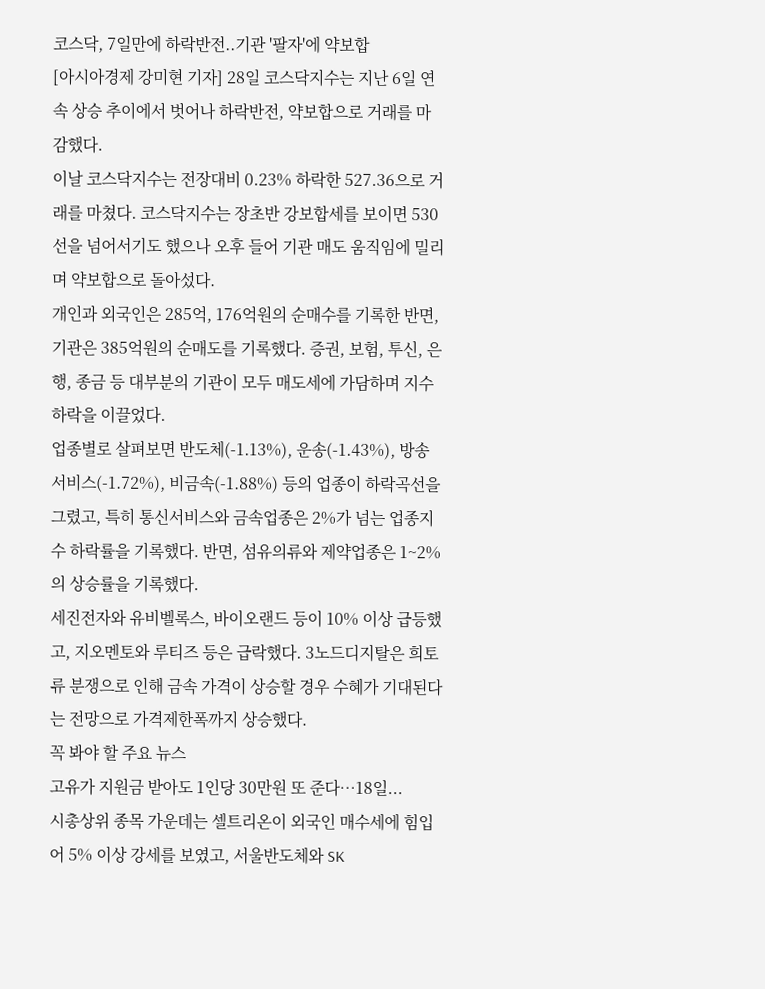코스닥, 7일만에 하락반전..기관 '팔자'에 약보합
[아시아경제 강미현 기자] 28일 코스닥지수는 지난 6일 연속 상승 추이에서 벗어나 하락반전, 약보합으로 거래를 마감했다.
이날 코스닥지수는 전장대비 0.23% 하락한 527.36으로 거래를 마쳤다. 코스닥지수는 장초반 강보합세를 보이면 530선을 넘어서기도 했으나 오후 들어 기관 매도 움직임에 밀리며 약보합으로 돌아섰다.
개인과 외국인은 285억, 176억원의 순매수를 기록한 반면, 기관은 385억원의 순매도를 기록했다. 증권, 보험, 투신, 은행, 종금 등 대부분의 기관이 모두 매도세에 가담하며 지수 하락을 이끌었다.
업종별로 살펴보면 반도체(-1.13%), 운송(-1.43%), 방송서비스(-1.72%), 비금속(-1.88%) 등의 업종이 하락곡선을 그렸고, 특히 통신서비스와 금속업종은 2%가 넘는 업종지수 하락률을 기록했다. 반면, 섬유의류와 제약업종은 1~2%의 상승률을 기록했다.
세진전자와 유비벨록스, 바이오랜드 등이 10% 이상 급등했고, 지오멘토와 루티즈 등은 급락했다. 3노드디지탈은 희토류 분쟁으로 인해 금속 가격이 상승할 경우 수혜가 기대된다는 전망으로 가격제한폭까지 상승했다.
꼭 봐야 할 주요 뉴스
고유가 지원금 받아도 1인당 30만원 또 준다…18일...
시총상위 종목 가운데는 셀트리온이 외국인 매수세에 힘입어 5% 이상 강세를 보였고, 서울반도체와 SK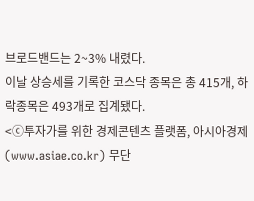브로드밴드는 2~3% 내렸다.
이날 상승세를 기록한 코스닥 종목은 총 415개, 하락종목은 493개로 집계됐다.
<ⓒ투자가를 위한 경제콘텐츠 플랫폼, 아시아경제(www.asiae.co.kr) 무단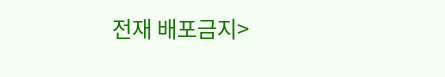전재 배포금지>